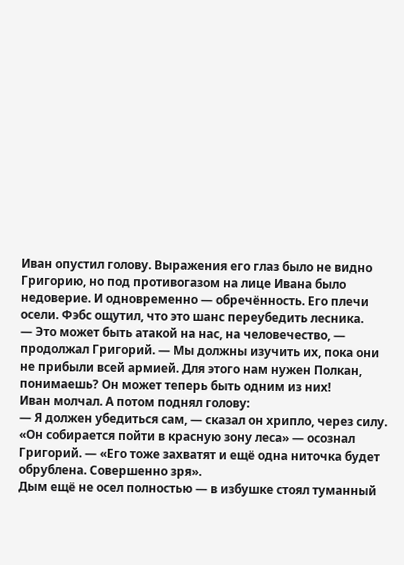Иван опустил голову. Выражения его глаз было не видно Григорию, но под противогазом на лице Ивана было недоверие. И одновременно — обречённость. Его плечи осели. Фэбс ощутил, что это шанс переубедить лесника.
— Это может быть атакой на нас, на человечество, — продолжал Григорий. — Мы должны изучить их, пока они не прибыли всей армией. Для этого нам нужен Полкан, понимаешь? Он может теперь быть одним из них!
Иван молчал. А потом поднял голову:
— Я должен убедиться сам, — сказал он хрипло, через силу.
«Он собирается пойти в красную зону леса» — осознал Григорий. — «Его тоже захватят и ещё одна ниточка будет обрублена. Совершенно зря».
Дым ещё не осел полностью — в избушке стоял туманный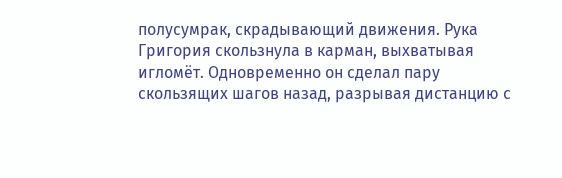полусумрак, скрадывающий движения. Рука Григория скользнула в карман, выхватывая игломёт. Одновременно он сделал пару скользящих шагов назад, разрывая дистанцию с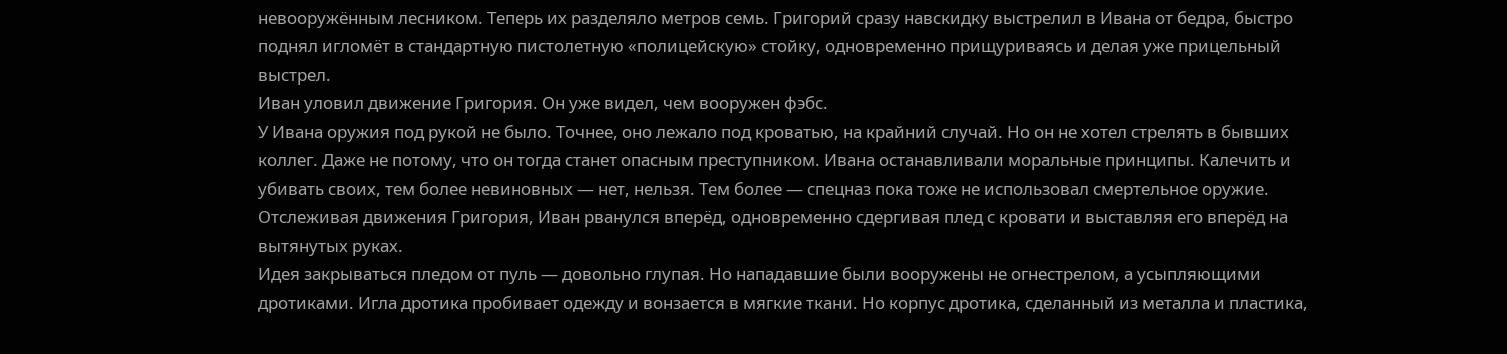невооружённым лесником. Теперь их разделяло метров семь. Григорий сразу навскидку выстрелил в Ивана от бедра, быстро поднял игломёт в стандартную пистолетную «полицейскую» стойку, одновременно прищуриваясь и делая уже прицельный выстрел.
Иван уловил движение Григория. Он уже видел, чем вооружен фэбс.
У Ивана оружия под рукой не было. Точнее, оно лежало под кроватью, на крайний случай. Но он не хотел стрелять в бывших коллег. Даже не потому, что он тогда станет опасным преступником. Ивана останавливали моральные принципы. Калечить и убивать своих, тем более невиновных — нет, нельзя. Тем более — спецназ пока тоже не использовал смертельное оружие.
Отслеживая движения Григория, Иван рванулся вперёд, одновременно сдергивая плед с кровати и выставляя его вперёд на вытянутых руках.
Идея закрываться пледом от пуль — довольно глупая. Но нападавшие были вооружены не огнестрелом, а усыпляющими дротиками. Игла дротика пробивает одежду и вонзается в мягкие ткани. Но корпус дротика, сделанный из металла и пластика,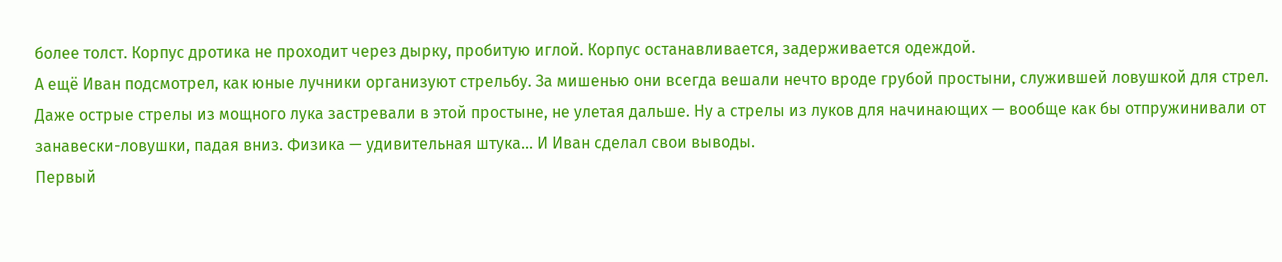более толст. Корпус дротика не проходит через дырку, пробитую иглой. Корпус останавливается, задерживается одеждой.
А ещё Иван подсмотрел, как юные лучники организуют стрельбу. За мишенью они всегда вешали нечто вроде грубой простыни, служившей ловушкой для стрел. Даже острые стрелы из мощного лука застревали в этой простыне, не улетая дальше. Ну а стрелы из луков для начинающих — вообще как бы отпружинивали от занавески-ловушки, падая вниз. Физика — удивительная штука… И Иван сделал свои выводы.
Первый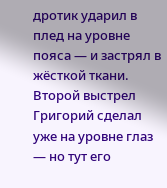дротик ударил в плед на уровне пояса — и застрял в жёсткой ткани. Второй выстрел Григорий сделал уже на уровне глаз — но тут его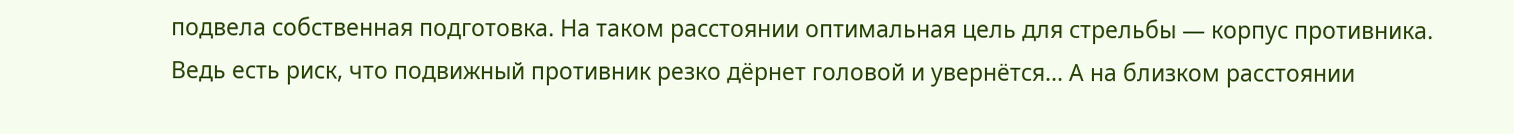подвела собственная подготовка. На таком расстоянии оптимальная цель для стрельбы — корпус противника. Ведь есть риск, что подвижный противник резко дёрнет головой и увернётся… А на близком расстоянии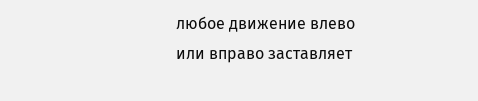любое движение влево или вправо заставляет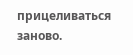прицеливаться заново.